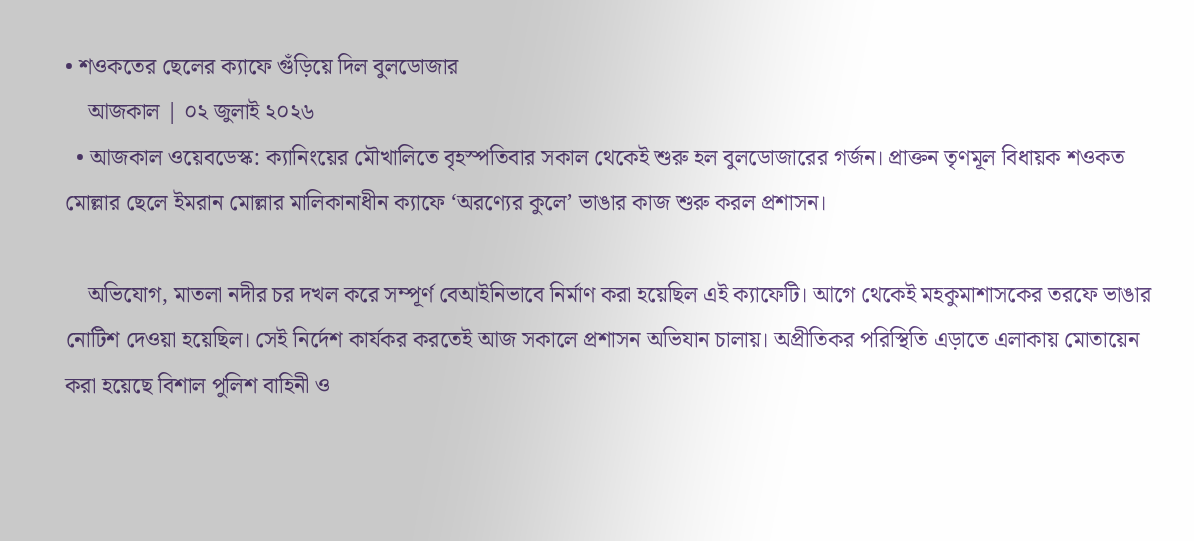• শওকতের ছেলের ক্যাফে গুঁড়িয়ে দিল বুলডোজার
    আজকাল | ০২ জুলাই ২০২৬
  • আজকাল ওয়েবডেস্ক: ক্যানিংয়ের মৌখালিতে বৃহস্পতিবার সকাল থেকেই শুরু হল বুলডোজারের গর্জন। প্রাক্তন তৃণমূল বিধায়ক শওকত মোল্লার ছেলে ইমরান মোল্লার মালিকানাধীন ক্যাফে ‘অরণ্যের কুলে’ ভাঙার কাজ শুরু করল প্রশাসন।

    অভিযোগ, মাতলা নদীর চর দখল করে সম্পূর্ণ বেআইনিভাবে নির্মাণ করা হয়েছিল এই ক্যাফেটি। আগে থেকেই মহকুমাশাসকের তরফে ভাঙার নোটিশ দেওয়া হয়েছিল। সেই নির্দেশ কার্যকর করতেই আজ সকালে প্রশাসন অভিযান চালায়। অপ্রীতিকর পরিস্থিতি এড়াতে এলাকায় মোতায়েন করা হয়েছে বিশাল পুলিশ বাহিনী ও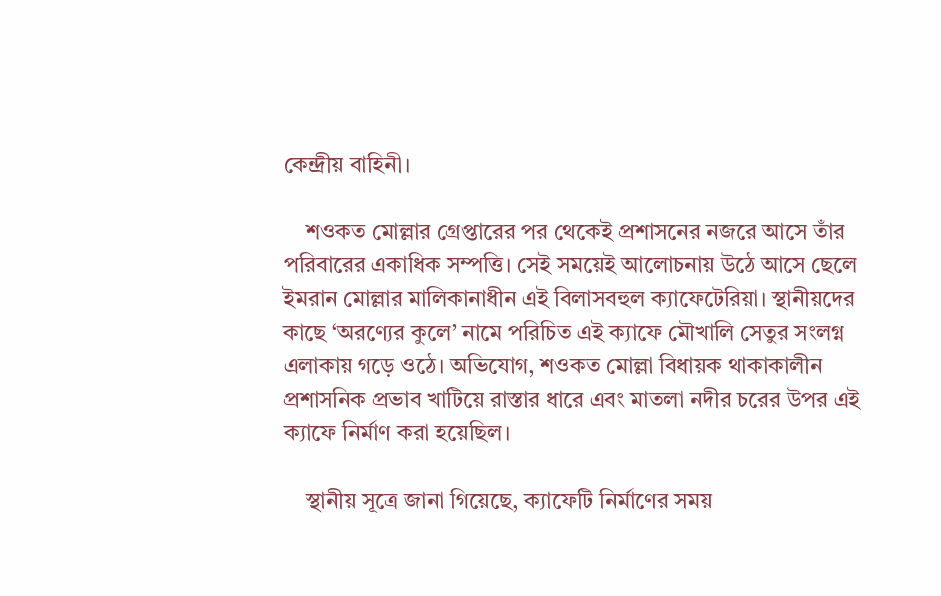কেন্দ্রীয় বাহিনী।

    শওকত মোল্লার গ্রেপ্তারের পর থেকেই প্রশাসনের নজরে আসে তাঁর পরিবারের একাধিক সম্পত্তি। সেই সময়েই আলোচনায় উঠে আসে ছেলে ইমরান মোল্লার মালিকানাধীন এই বিলাসবহুল ক্যাফেটেরিয়া। স্থানীয়দের কাছে ‘অরণ্যের কুলে’ নামে পরিচিত এই ক্যাফে মৌখালি সেতুর সংলগ্ন এলাকায় গড়ে ওঠে। অভিযোগ, শওকত মোল্লা বিধায়ক থাকাকালীন প্রশাসনিক প্রভাব খাটিয়ে রাস্তার ধারে এবং মাতলা নদীর চরের উপর এই ক্যাফে নির্মাণ করা হয়েছিল।

    স্থানীয় সূত্রে জানা গিয়েছে, ক্যাফেটি নির্মাণের সময়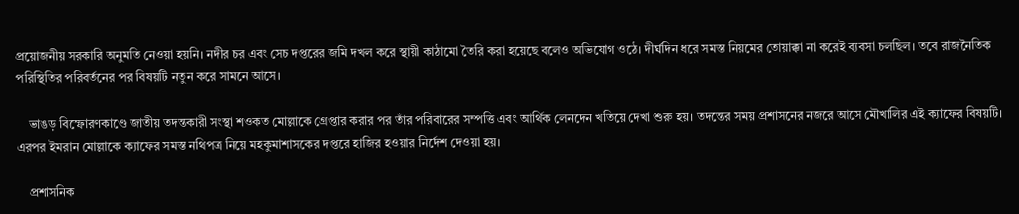প্রয়োজনীয় সরকারি অনুমতি নেওয়া হয়নি। নদীর চর এবং সেচ দপ্তরের জমি দখল করে স্থায়ী কাঠামো তৈরি করা হয়েছে বলেও অভিযোগ ওঠে। দীর্ঘদিন ধরে সমস্ত নিয়মের তোয়াক্কা না করেই ব্যবসা চলছিল। তবে রাজনৈতিক পরিস্থিতির পরিবর্তনের পর বিষয়টি নতুন করে সামনে আসে।

    ভাঙড় বিস্ফোরণকাণ্ডে জাতীয় তদন্তকারী সংস্থা শওকত মোল্লাকে গ্রেপ্তার করার পর তাঁর পরিবারের সম্পত্তি এবং আর্থিক লেনদেন খতিয়ে দেখা শুরু হয়। তদন্তের সময় প্রশাসনের নজরে আসে মৌখালির এই ক্যাফের বিষয়টি। এরপর ইমরান মোল্লাকে ক্যাফের সমস্ত নথিপত্র নিয়ে মহকুমাশাসকের দপ্তরে হাজির হওয়ার নির্দেশ দেওয়া হয়।

    প্রশাসনিক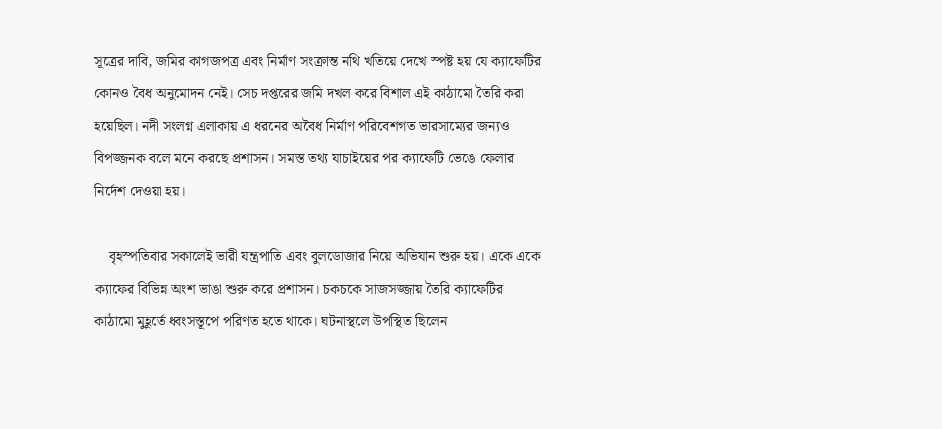সূত্রের দাবি, জমির কাগজপত্র এবং নির্মাণ সংক্রান্ত নথি খতিয়ে দেখে স্পষ্ট হয় যে ক্যাফেটির কোনও বৈধ অনুমোদন নেই। সেচ দপ্তরের জমি দখল করে বিশাল এই কাঠামো তৈরি করা হয়েছিল। নদী সংলগ্ন এলাকায় এ ধরনের অবৈধ নির্মাণ পরিবেশগত ভারসাম্যের জন্যও বিপজ্জনক বলে মনে করছে প্রশাসন। সমস্ত তথ্য যাচাইয়ের পর ক্যাফেটি ভেঙে ফেলার নির্দেশ দেওয়া হয়।

    বৃহস্পতিবার সকালেই ভারী যন্ত্রপাতি এবং বুলডোজার নিয়ে অভিযান শুরু হয়। একে একে ক্যাফের বিভিন্ন অংশ ভাঙা শুরু করে প্রশাসন। চকচকে সাজসজ্জায় তৈরি ক্যাফেটির কাঠামো মুহূর্তে ধ্বংসস্তূপে পরিণত হতে থাকে। ঘটনাস্থলে উপস্থিত ছিলেন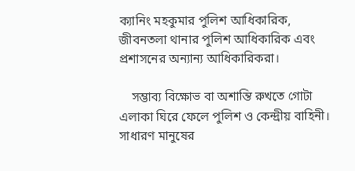ক্যানিং মহকুমার পুলিশ আধিকারিক, জীবনতলা থানার পুলিশ আধিকারিক এবং প্রশাসনের অন্যান্য আধিকারিকরা।

    সম্ভাব্য বিক্ষোভ বা অশান্তি রুখতে গোটা এলাকা ঘিরে ফেলে পুলিশ ও কেন্দ্রীয় বাহিনী। সাধারণ মানুষের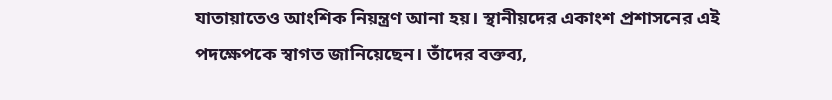যাতায়াতেও আংশিক নিয়ন্ত্রণ আনা হয়। স্থানীয়দের একাংশ প্রশাসনের এই পদক্ষেপকে স্বাগত জানিয়েছেন। তাঁদের বক্তব্য,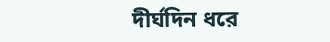দীর্ঘদিন ধরে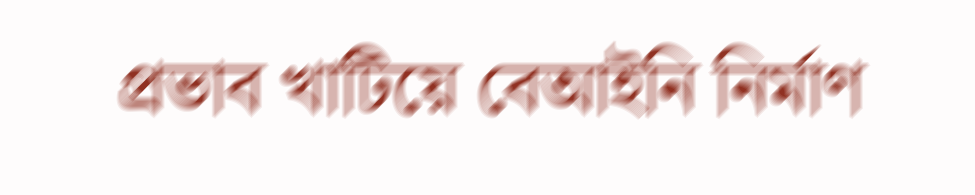প্রভাব খাটিয়ে বেআইনি নির্মাণ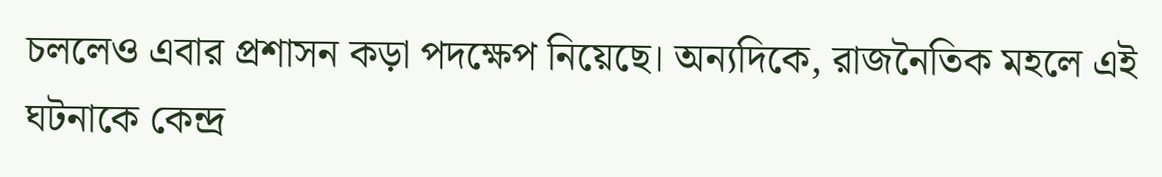চললেও এবার প্রশাসন কড়া পদক্ষেপ নিয়েছে। অন্যদিকে, রাজনৈতিক মহলে এই ঘটনাকে কেন্দ্র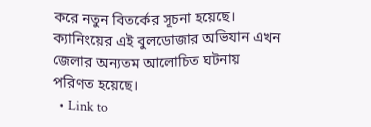করে নতুন বিতর্কের সূচনা হয়েছে। ক্যানিংয়ের এই বুলডোজার অভিযান এখন জেলার অন্যতম আলোচিত ঘটনায় পরিণত হয়েছে।
  • Link to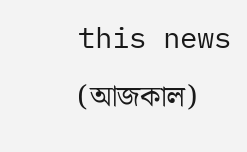this news (আজকাল)